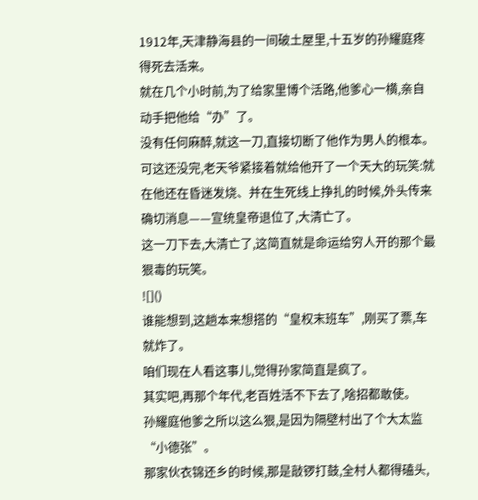1912年,天津静海县的一间破土屋里,十五岁的孙耀庭疼得死去活来。
就在几个小时前,为了给家里博个活路,他爹心一横,亲自动手把他给“办”了。
没有任何麻醉,就这一刀,直接切断了他作为男人的根本。
可这还没完,老天爷紧接着就给他开了一个天大的玩笑:就在他还在昏迷发烧、并在生死线上挣扎的时候,外头传来确切消息——宣统皇帝退位了,大清亡了。
这一刀下去,大清亡了,这简直就是命运给穷人开的那个最狠毒的玩笑。
![]()
谁能想到,这趟本来想搭的“皇权末班车”,刚买了票,车就炸了。
咱们现在人看这事儿,觉得孙家简直是疯了。
其实吧,再那个年代,老百姓活不下去了,啥招都敢使。
孙耀庭他爹之所以这么狠,是因为隔壁村出了个大太监“小德张”。
那家伙衣锦还乡的时候,那是敲锣打鼓,全村人都得磕头,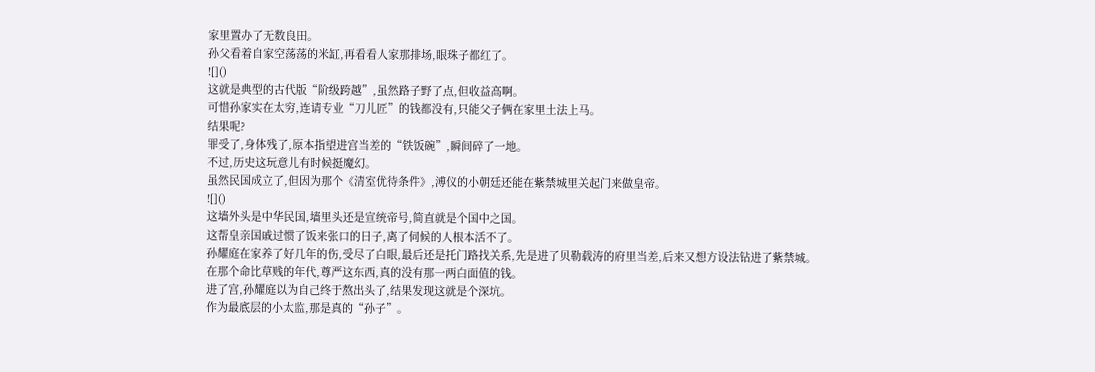家里置办了无数良田。
孙父看着自家空荡荡的米缸,再看看人家那排场,眼珠子都红了。
![]()
这就是典型的古代版“阶级跨越”,虽然路子野了点,但收益高啊。
可惜孙家实在太穷,连请专业“刀儿匠”的钱都没有,只能父子俩在家里土法上马。
结果呢?
罪受了,身体残了,原本指望进宫当差的“铁饭碗”,瞬间碎了一地。
不过,历史这玩意儿有时候挺魔幻。
虽然民国成立了,但因为那个《清室优待条件》,溥仪的小朝廷还能在紫禁城里关起门来做皇帝。
![]()
这墙外头是中华民国,墙里头还是宣统帝号,简直就是个国中之国。
这帮皇亲国戚过惯了饭来张口的日子,离了伺候的人根本活不了。
孙耀庭在家养了好几年的伤,受尽了白眼,最后还是托门路找关系,先是进了贝勒载涛的府里当差,后来又想方设法钻进了紫禁城。
在那个命比草贱的年代,尊严这东西,真的没有那一两白面值的钱。
进了宫,孙耀庭以为自己终于熬出头了,结果发现这就是个深坑。
作为最底层的小太监,那是真的“孙子”。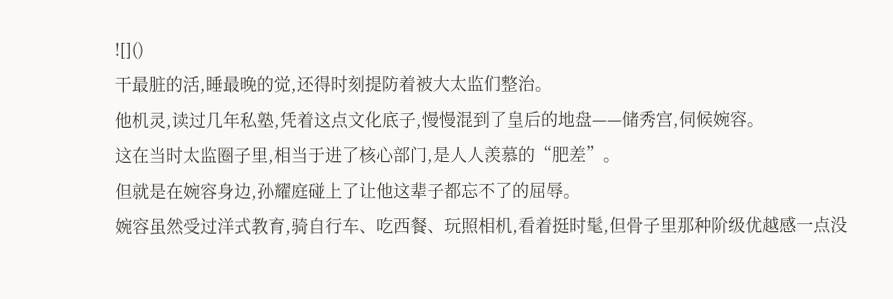![]()
干最脏的活,睡最晚的觉,还得时刻提防着被大太监们整治。
他机灵,读过几年私塾,凭着这点文化底子,慢慢混到了皇后的地盘——储秀宫,伺候婉容。
这在当时太监圈子里,相当于进了核心部门,是人人羡慕的“肥差”。
但就是在婉容身边,孙耀庭碰上了让他这辈子都忘不了的屈辱。
婉容虽然受过洋式教育,骑自行车、吃西餐、玩照相机,看着挺时髦,但骨子里那种阶级优越感一点没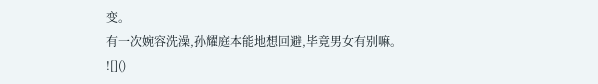变。
有一次婉容洗澡,孙耀庭本能地想回避,毕竟男女有别嘛。
![]()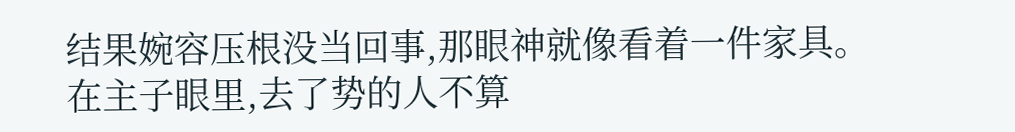结果婉容压根没当回事,那眼神就像看着一件家具。
在主子眼里,去了势的人不算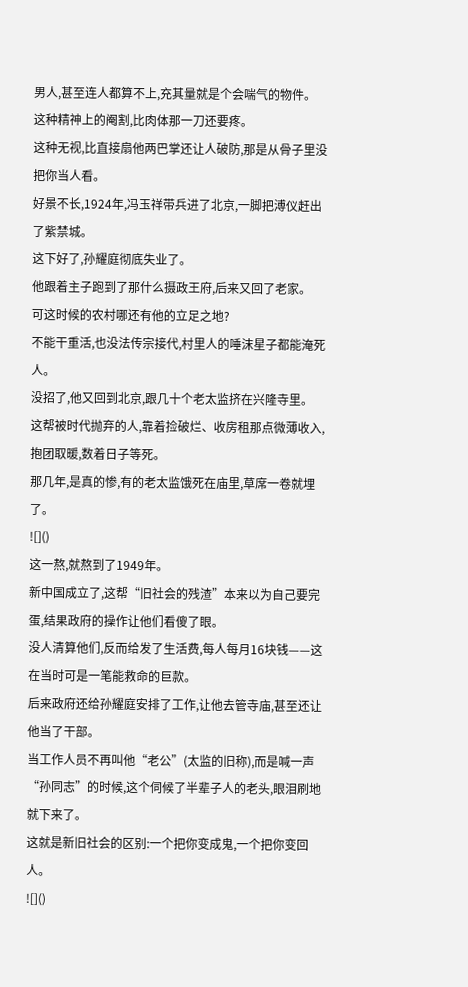男人,甚至连人都算不上,充其量就是个会喘气的物件。
这种精神上的阉割,比肉体那一刀还要疼。
这种无视,比直接扇他两巴掌还让人破防,那是从骨子里没把你当人看。
好景不长,1924年,冯玉祥带兵进了北京,一脚把溥仪赶出了紫禁城。
这下好了,孙耀庭彻底失业了。
他跟着主子跑到了那什么摄政王府,后来又回了老家。
可这时候的农村哪还有他的立足之地?
不能干重活,也没法传宗接代,村里人的唾沫星子都能淹死人。
没招了,他又回到北京,跟几十个老太监挤在兴隆寺里。
这帮被时代抛弃的人,靠着捡破烂、收房租那点微薄收入,抱团取暖,数着日子等死。
那几年,是真的惨,有的老太监饿死在庙里,草席一卷就埋了。
![]()
这一熬,就熬到了1949年。
新中国成立了,这帮“旧社会的残渣”本来以为自己要完蛋,结果政府的操作让他们看傻了眼。
没人清算他们,反而给发了生活费,每人每月16块钱——这在当时可是一笔能救命的巨款。
后来政府还给孙耀庭安排了工作,让他去管寺庙,甚至还让他当了干部。
当工作人员不再叫他“老公”(太监的旧称),而是喊一声“孙同志”的时候,这个伺候了半辈子人的老头,眼泪刷地就下来了。
这就是新旧社会的区别:一个把你变成鬼,一个把你变回人。
![]()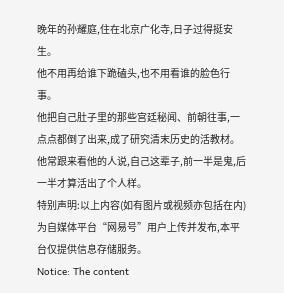晚年的孙耀庭,住在北京广化寺,日子过得挺安生。
他不用再给谁下跪磕头,也不用看谁的脸色行事。
他把自己肚子里的那些宫廷秘闻、前朝往事,一点点都倒了出来,成了研究清末历史的活教材。
他常跟来看他的人说,自己这辈子,前一半是鬼,后一半才算活出了个人样。
特别声明:以上内容(如有图片或视频亦包括在内)为自媒体平台“网易号”用户上传并发布,本平台仅提供信息存储服务。
Notice: The content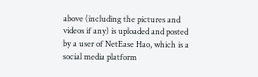above (including the pictures and videos if any) is uploaded and posted by a user of NetEase Hao, which is a social media platform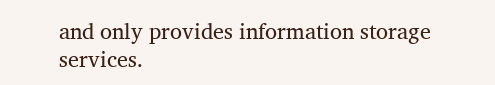and only provides information storage services.